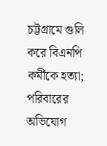চট্টগ্রামে গুলি করে বিএনপি কর্মীকে হত্যা; পরিবারের অভিযোগ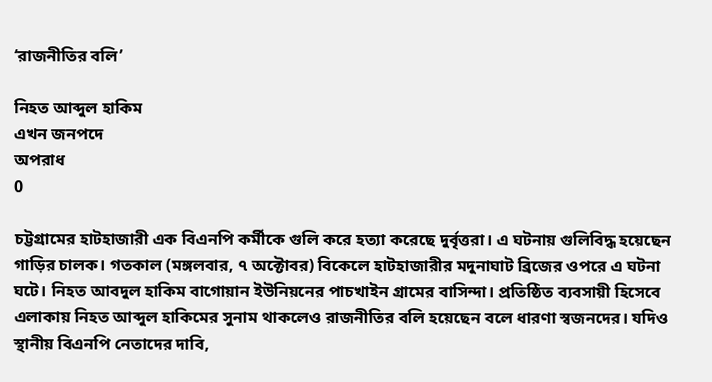‘রাজনীতির বলি’

নিহত আব্দুল হাকিম
এখন জনপদে
অপরাধ
0

চট্টগ্রামের হাটহাজারী এক বিএনপি কর্মীকে গুলি করে হত্যা করেছে দুর্বৃত্তরা। এ ঘটনায় গুলিবিদ্ধ হয়েছেন গাড়ির চালক। গতকাল (মঙ্গলবার, ৭ অক্টোবর) বিকেলে হাটহাজারীর মদুনাঘাট ব্রিজের ওপরে এ ঘটনা ঘটে। নিহত আবদুল হাকিম বাগোয়ান ইউনিয়নের পাচখাইন গ্রামের বাসিন্দা। প্রতিষ্ঠিত ব্যবসায়ী হিসেবে এলাকায় নিহত আব্দুল হাকিমের সুনাম থাকলেও রাজনীতির বলি হয়েছেন বলে ধারণা স্বজনদের। যদিও স্থানীয় বিএনপি নেতাদের দাবি,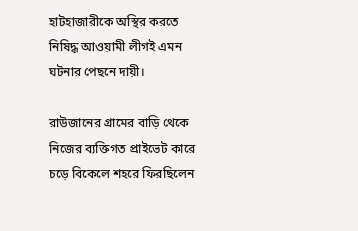হাটহাজারীকে অস্থির করতে নিষিদ্ধ আওয়ামী লীগই এমন ঘটনার পেছনে দায়ী।

রাউজানের গ্রামের বাড়ি থেকে নিজের ব্যক্তিগত প্রাইভেট কারে চড়ে বিকেলে শহরে ফিরছিলেন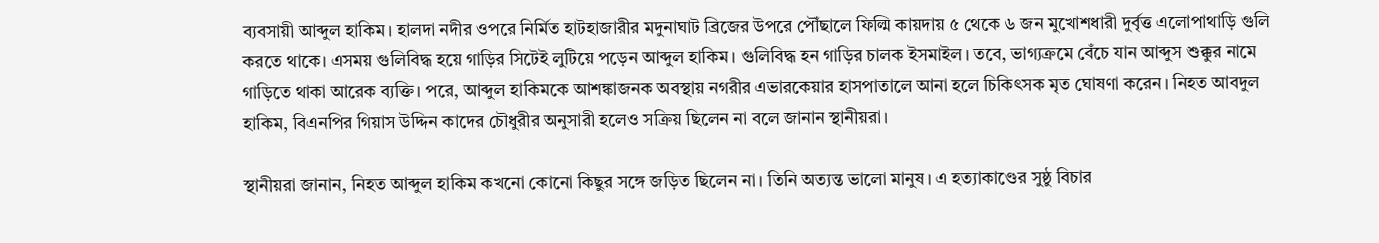ব্যবসায়ী আব্দুল হাকিম। হালদা নদীর ওপরে নির্মিত হাটহাজারীর মদুনাঘাট ব্রিজের উপরে পৌঁছালে ফিল্মি কায়দায় ৫ থেকে ৬ জন মুখোশধারী দুর্বৃত্ত এলোপাথাড়ি গুলি করতে থাকে। এসময় গুলিবিদ্ধ হয়ে গাড়ির সিটেই লুটিয়ে পড়েন আব্দুল হাকিম। গুলিবিদ্ধ হন গাড়ির চালক ইসমাইল। তবে, ভাগ্যক্রমে বেঁচে যান আব্দুস শুক্কুর নামে গাড়িতে থাকা আরেক ব্যক্তি। পরে, আব্দুল হাকিমকে আশঙ্কাজনক অবস্থায় নগরীর এভারকেয়ার হাসপাতালে আনা হলে চিকিৎসক মৃত ঘোষণা করেন। নিহত আবদুল হাকিম, বিএনপির গিয়াস উদ্দিন কাদের চৌধুরীর অনুসারী হলেও সক্রিয় ছিলেন না বলে জানান স্থানীয়রা।

স্থানীয়রা জানান, নিহত আব্দুল হাকিম কখনো কোনো কিছুর সঙ্গে জড়িত ছিলেন না। তিনি অত্যন্ত ভালো মানুষ। এ হত্যাকাণ্ডের সুষ্ঠু বিচার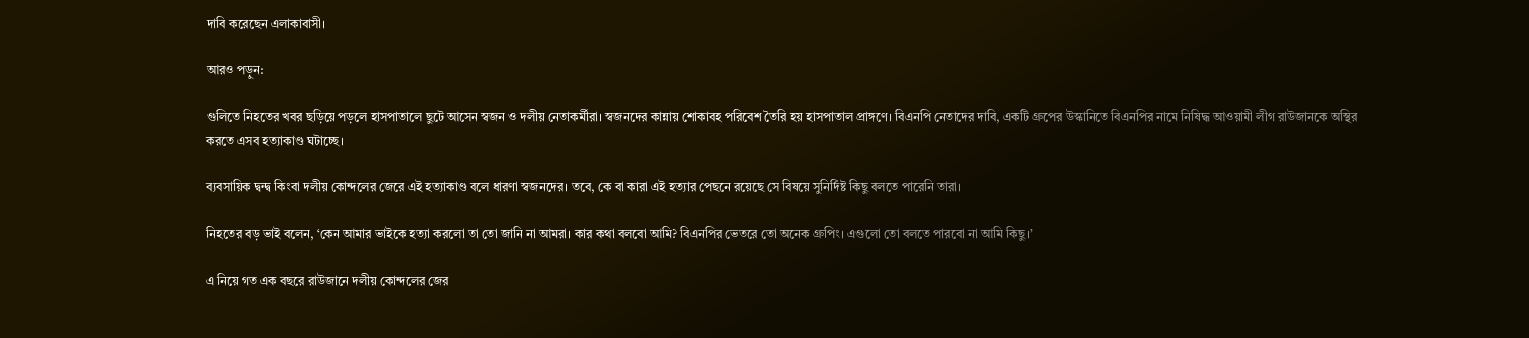দাবি করেছেন এলাকাবাসী।

আরও পড়ুন:

গুলিতে নিহতের খবর ছড়িয়ে পড়লে হাসপাতালে ছুটে আসেন স্বজন ও দলীয় নেতাকর্মীরা। স্বজনদের কান্নায় শোকাবহ পরিবেশ তৈরি হয় হাসপাতাল প্রাঙ্গণে। বিএনপি নেতাদের দাবি, একটি গ্রুপের উস্কানিতে বিএনপির নামে নিষিদ্ধ আওয়ামী লীগ রাউজানকে অস্থির করতে এসব হত্যাকাণ্ড ঘটাচ্ছে।

ব্যবসায়িক দ্বন্দ্ব কিংবা দলীয় কোন্দলের জেরে এই হত্যাকাণ্ড বলে ধারণা স্বজনদের। তবে, কে বা কারা এই হত্যার পেছনে রয়েছে সে বিষয়ে সুনির্দিষ্ট কিছু বলতে পারেনি তারা।

নিহতের বড় ভাই বলেন, ‘কেন আমার ভাইকে হত্যা করলো তা তো জানি না আমরা। কার কথা বলবো আমি? বিএনপির ভেতরে তো অনেক গ্রুপিং। এগুলো তো বলতে পারবো না আমি কিছু।’

এ নিয়ে গত এক বছরে রাউজানে দলীয় কোন্দলের জের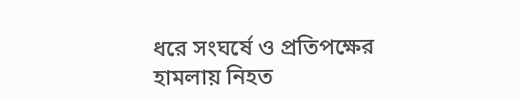ধরে সংঘর্ষে ও প্রতিপক্ষের হামলায় নিহত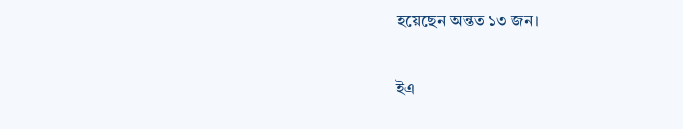হয়েছেন অন্তত ১৩ জন।

ইএ